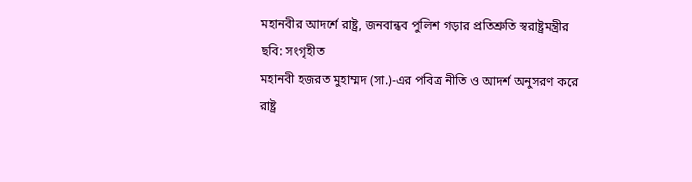মহানবীর আদর্শে রাষ্ট্র, জনবান্ধব পুলিশ গড়ার প্রতিশ্রুতি স্বরাষ্ট্রমন্ত্রীর
ছবি: সংগৃহীত
মহানবী হজরত মুহাম্মদ (সা.)-এর পবিত্র নীতি ও আদর্শ অনুসরণ করে রাষ্ট্র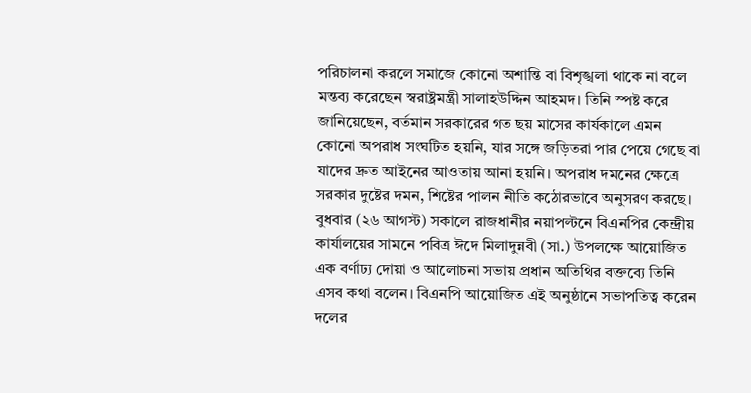পরিচালনা করলে সমাজে কোনো অশান্তি বা বিশৃঙ্খলা থাকে না বলে মন্তব্য করেছেন স্বরাষ্ট্রমন্ত্রী সালাহউদ্দিন আহমদ। তিনি স্পষ্ট করে জানিয়েছেন, বর্তমান সরকারের গত ছয় মাসের কার্যকালে এমন কোনো অপরাধ সংঘটিত হয়নি, যার সঙ্গে জড়িতরা পার পেয়ে গেছে বা যাদের দ্রুত আইনের আওতায় আনা হয়নি। অপরাধ দমনের ক্ষেত্রে সরকার দুষ্টের দমন, শিষ্টের পালন নীতি কঠোরভাবে অনুসরণ করছে।
বুধবার (২৬ আগস্ট) সকালে রাজধানীর নয়াপল্টনে বিএনপির কেন্দ্রীয় কার্যালয়ের সামনে পবিত্র ঈদে মিলাদুন্নবী (সা.) উপলক্ষে আয়োজিত এক বর্ণাঢ্য দোয়া ও আলোচনা সভায় প্রধান অতিথির বক্তব্যে তিনি এসব কথা বলেন। বিএনপি আয়োজিত এই অনুষ্ঠানে সভাপতিত্ব করেন দলের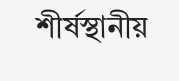শীর্ষস্থানীয়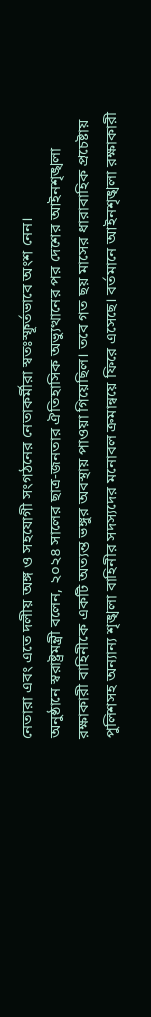নেতারা এবং এতে দলীয় অঙ্গ ও সহযোগী সংগঠনের নেতাকর্মীরা স্বতঃস্ফূর্তভাবে অংশ নেন।
অনুষ্ঠানে স্বরাষ্ট্রমন্ত্রী বলেন, ২০২৪ সালের ছাত্র-জনতার ঐতিহাসিক অভ্যুত্থানের পর দেশের আইনশৃঙ্খলা রক্ষাকারী বাহিনীকে একটি অত্যন্ত ভঙ্গুর অবস্থায় পাওয়া গিয়েছিল। তবে গত ছয় মাসের ধারাবাহিক প্রচেষ্টায় পুলিশসহ অন্যান্য শৃঙ্খলা বাহিনীর সদস্যদের মনোবল ক্রমান্বয়ে ফিরে এসেছে। বর্তমানে আইনশৃঙ্খলা রক্ষাকারী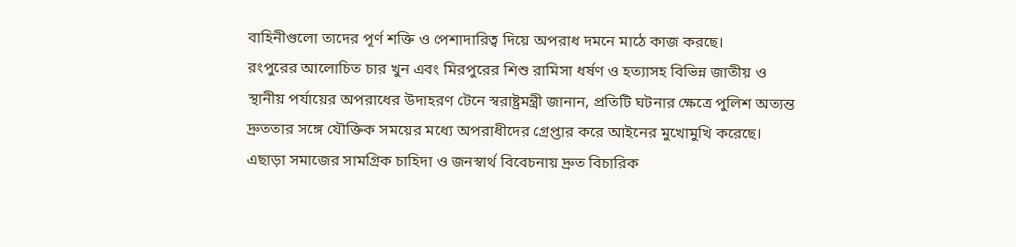বাহিনীগুলো তাদের পূর্ণ শক্তি ও পেশাদারিত্ব দিয়ে অপরাধ দমনে মাঠে কাজ করছে।
রংপুরের আলোচিত চার খুন এবং মিরপুরের শিশু রামিসা ধর্ষণ ও হত্যাসহ বিভিন্ন জাতীয় ও স্থানীয় পর্যায়ের অপরাধের উদাহরণ টেনে স্বরাষ্ট্রমন্ত্রী জানান, প্রতিটি ঘটনার ক্ষেত্রে পুলিশ অত্যন্ত দ্রুততার সঙ্গে যৌক্তিক সময়ের মধ্যে অপরাধীদের গ্রেপ্তার করে আইনের মুখোমুখি করেছে। এছাড়া সমাজের সামগ্রিক চাহিদা ও জনস্বার্থ বিবেচনায় দ্রুত বিচারিক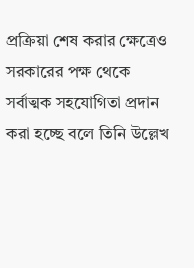প্রক্রিয়া শেষ করার ক্ষেত্রেও সরকারের পক্ষ থেকে সর্বাত্মক সহযোগিতা প্রদান করা হচ্ছে বলে তিনি উল্লেখ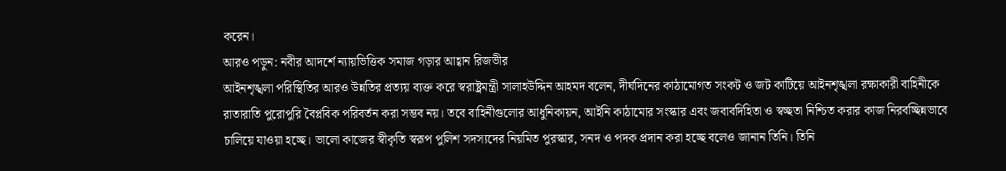করেন।
আরও পড়ুন: নবীর আদর্শে ন্যায়ভিত্তিক সমাজ গড়ার আহ্বান রিজভীর
আইনশৃঙ্খলা পরিস্থিতির আরও উন্নতির প্রত্যয় ব্যক্ত করে স্বরাষ্ট্রমন্ত্রী সালাহউদ্দিন আহমদ বলেন, দীর্ঘদিনের কাঠামোগত সংকট ও জট কাটিয়ে আইনশৃঙ্খলা রক্ষাকারী বাহিনীকে রাতারাতি পুরোপুরি বৈপ্লবিক পরিবর্তন করা সম্ভব নয়। তবে বাহিনীগুলোর আধুনিকায়ন, আইনি কাঠামোর সংস্কার এবং জবাবদিহিতা ও স্বচ্ছতা নিশ্চিত করার কাজ নিরবচ্ছিন্নভাবে চালিয়ে যাওয়া হচ্ছে। ভালো কাজের স্বীকৃতি স্বরূপ পুলিশ সদস্যদের নিয়মিত পুরস্কার, সনদ ও পদক প্রদান করা হচ্ছে বলেও জানান তিনি। তিনি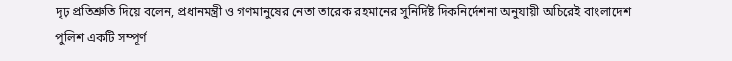দৃঢ় প্রতিশ্রুতি দিয়ে বলেন, প্রধানমন্ত্রী ও গণমানুষের নেতা তারেক রহমানের সুনির্দিষ্ট দিকনির্দেশনা অনুযায়ী অচিরেই বাংলাদেশ পুলিশ একটি সম্পূর্ণ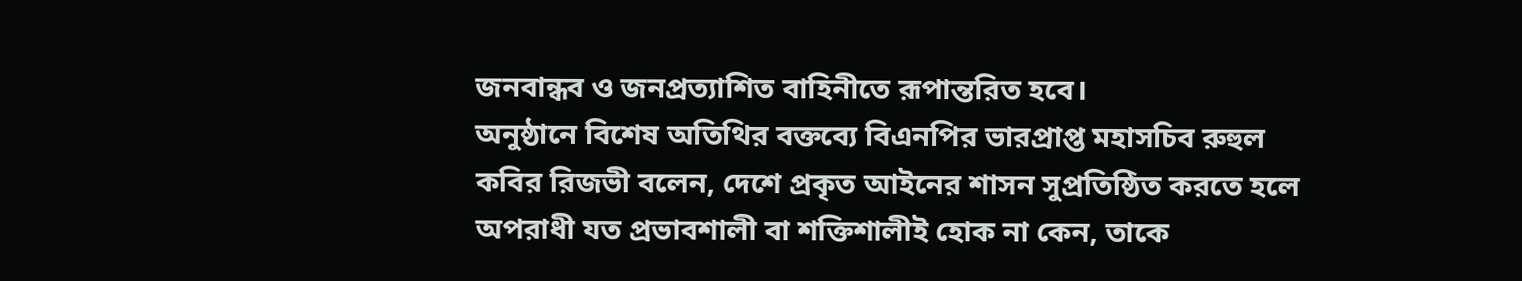জনবান্ধব ও জনপ্রত্যাশিত বাহিনীতে রূপান্তরিত হবে।
অনুষ্ঠানে বিশেষ অতিথির বক্তব্যে বিএনপির ভারপ্রাপ্ত মহাসচিব রুহুল কবির রিজভী বলেন, দেশে প্রকৃত আইনের শাসন সুপ্রতিষ্ঠিত করতে হলে অপরাধী যত প্রভাবশালী বা শক্তিশালীই হোক না কেন, তাকে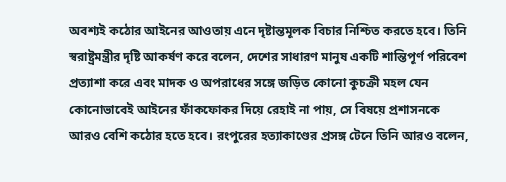অবশ্যই কঠোর আইনের আওতায় এনে দৃষ্টান্তমূলক বিচার নিশ্চিত করতে হবে। তিনি স্বরাষ্ট্রমন্ত্রীর দৃষ্টি আকর্ষণ করে বলেন, দেশের সাধারণ মানুষ একটি শান্তিপূর্ণ পরিবেশ প্রত্যাশা করে এবং মাদক ও অপরাধের সঙ্গে জড়িত কোনো কুচক্রী মহল যেন কোনোভাবেই আইনের ফাঁকফোকর দিয়ে রেহাই না পায়, সে বিষয়ে প্রশাসনকে আরও বেশি কঠোর হতে হবে। রংপুরের হত্যাকাণ্ডের প্রসঙ্গ টেনে তিনি আরও বলেন,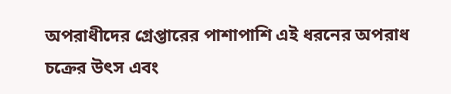অপরাধীদের গ্রেপ্তারের পাশাপাশি এই ধরনের অপরাধ চক্রের উৎস এবং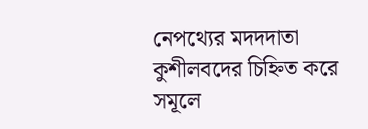নেপথ্যের মদদদাতা কুশীলবদের চিহ্নিত করে সমূলে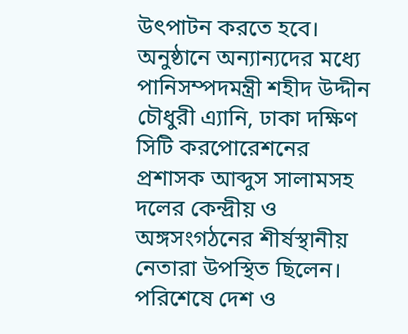উৎপাটন করতে হবে।
অনুষ্ঠানে অন্যান্যদের মধ্যে পানিসম্পদমন্ত্রী শহীদ উদ্দীন চৌধুরী এ্যানি, ঢাকা দক্ষিণ সিটি করপোরেশনের প্রশাসক আব্দুস সালামসহ দলের কেন্দ্রীয় ও অঙ্গসংগঠনের শীর্ষস্থানীয় নেতারা উপস্থিত ছিলেন। পরিশেষে দেশ ও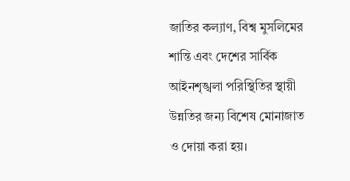জাতির কল্যাণ, বিশ্ব মুসলিমের শান্তি এবং দেশের সার্বিক আইনশৃঙ্খলা পরিস্থিতির স্থায়ী উন্নতির জন্য বিশেষ মোনাজাত ও দোয়া করা হয়।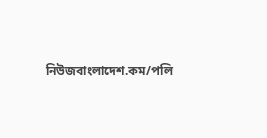নিউজবাংলাদেশ.কম/পলি